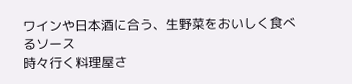ワインや日本酒に合う、生野菜をおいしく食べるソース
時々行く料理屋さ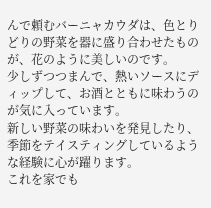んで頼むバーニャカウダは、色とりどりの野菜を器に盛り合わせたものが、花のように美しいのです。
少しずつつまんで、熱いソースにディップして、お酒とともに味わうのが気に入っています。
新しい野菜の味わいを発見したり、季節をテイスティングしているような経験に心が躍ります。
これを家でも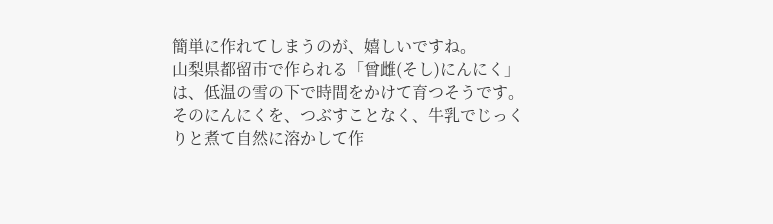簡単に作れてしまうのが、嬉しいですね。
山梨県都留市で作られる「曾雌(そし)にんにく」は、低温の雪の下で時間をかけて育つそうです。そのにんにくを、つぶすことなく、牛乳でじっくりと煮て自然に溶かして作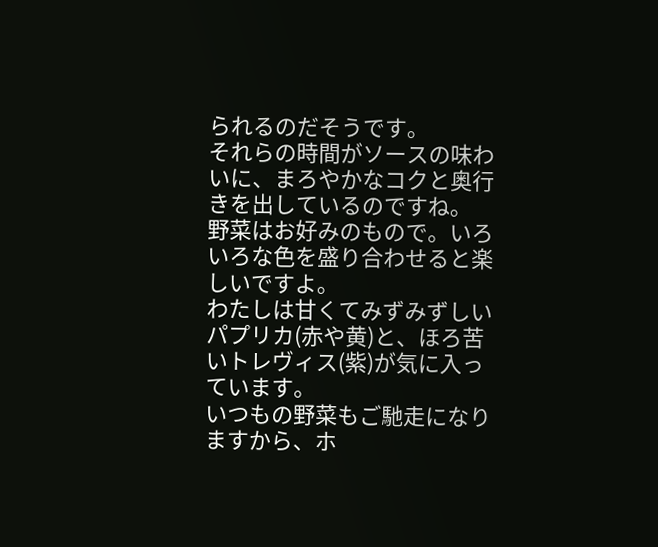られるのだそうです。
それらの時間がソースの味わいに、まろやかなコクと奥行きを出しているのですね。
野菜はお好みのもので。いろいろな色を盛り合わせると楽しいですよ。
わたしは甘くてみずみずしいパプリカ(赤や黄)と、ほろ苦いトレヴィス(紫)が気に入っています。
いつもの野菜もご馳走になりますから、ホ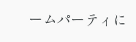ームパーティに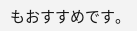もおすすめです。